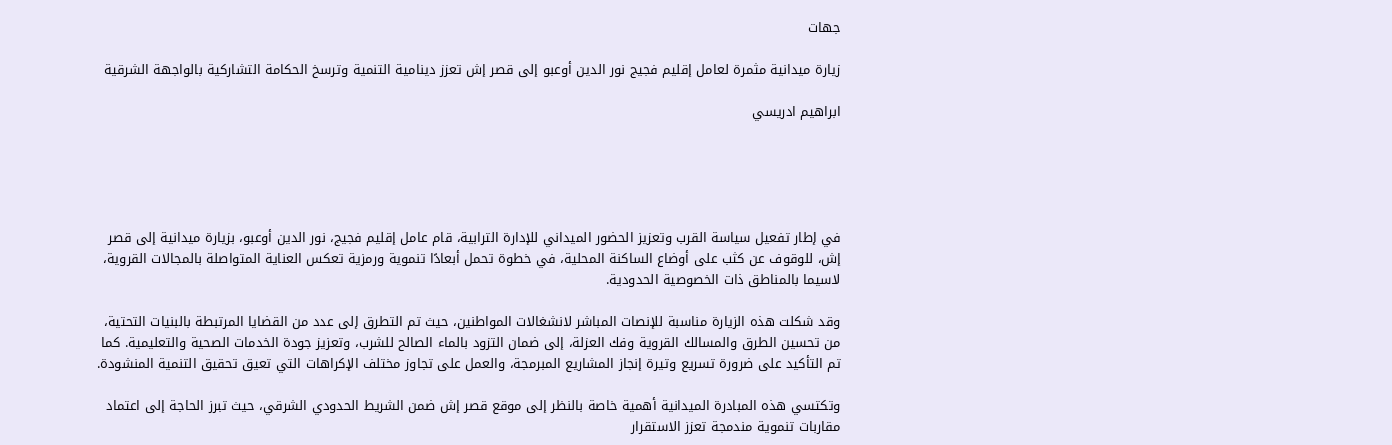جهات

زيارة ميدانية مثمرة لعامل إقليم فجيج نور الدين أوعبو إلى قصر إش تعزز دينامية التنمية وترسخ الحكامة التشاركية بالواجهة الشرقية

ابراهيم ادريسي





في إطار تفعيل سياسة القرب وتعزيز الحضور الميداني للإدارة الترابية، قام عامل إقليم فجيج، نور الدين أوعبو، بزيارة ميدانية إلى قصر إش، للوقوف عن كثب على أوضاع الساكنة المحلية، في خطوة تحمل أبعادًا تنموية ورمزية تعكس العناية المتواصلة بالمجالات القروية، لاسيما بالمناطق ذات الخصوصية الحدودية.

وقد شكلت هذه الزيارة مناسبة للإنصات المباشر لانشغالات المواطنين، حيث تم التطرق إلى عدد من القضايا المرتبطة بالبنيات التحتية، من تحسين الطرق والمسالك القروية وفك العزلة، إلى ضمان التزود بالماء الصالح للشرب، وتعزيز جودة الخدمات الصحية والتعليمية. كما تم التأكيد على ضرورة تسريع وتيرة إنجاز المشاريع المبرمجة، والعمل على تجاوز مختلف الإكراهات التي تعيق تحقيق التنمية المنشودة.

وتكتسي هذه المبادرة الميدانية أهمية خاصة بالنظر إلى موقع قصر إش ضمن الشريط الحدودي الشرقي، حيث تبرز الحاجة إلى اعتماد مقاربات تنموية مندمجة تعزز الاستقرار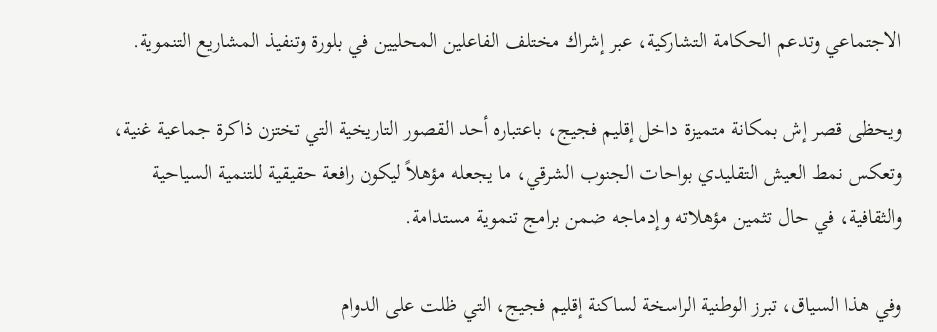الاجتماعي وتدعم الحكامة التشاركية، عبر إشراك مختلف الفاعلين المحليين في بلورة وتنفيذ المشاريع التنموية.

ويحظى قصر إش بمكانة متميزة داخل إقليم فجيج، باعتباره أحد القصور التاريخية التي تختزن ذاكرة جماعية غنية، وتعكس نمط العيش التقليدي بواحات الجنوب الشرقي، ما يجعله مؤهلاً ليكون رافعة حقيقية للتنمية السياحية والثقافية، في حال تثمين مؤهلاته وإدماجه ضمن برامج تنموية مستدامة.

وفي هذا السياق، تبرز الوطنية الراسخة لساكنة إقليم فجيج، التي ظلت على الدوام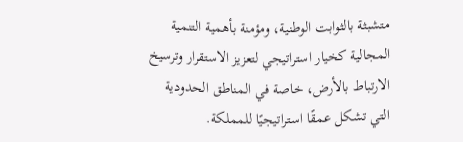متشبثة بالثوابت الوطنية، ومؤمنة بأهمية التنمية المجالية كخيار استراتيجي لتعزيز الاستقرار وترسيخ الارتباط بالأرض، خاصة في المناطق الحدودية التي تشكل عمقًا استراتيجيًا للمملكة.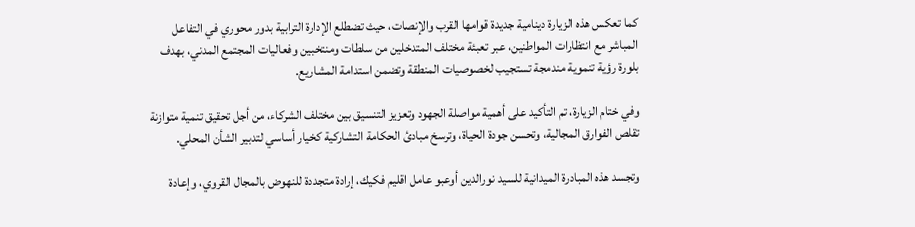كما تعكس هذه الزيارة دينامية جديدة قوامها القرب والإنصات، حيث تضطلع الإدارة الترابية بدور محوري في التفاعل المباشر مع انتظارات المواطنين، عبر تعبئة مختلف المتدخلين من سلطات ومنتخبين وفعاليات المجتمع المدني، بهدف بلورة رؤية تنموية مندمجة تستجيب لخصوصيات المنطقة وتضمن استدامة المشاريع.

وفي ختام الزيارة، تم التأكيد على أهمية مواصلة الجهود وتعزيز التنسيق بين مختلف الشركاء، من أجل تحقيق تنمية متوازنة تقلص الفوارق المجالية، وتحسن جودة الحياة، وترسخ مبادئ الحكامة التشاركية كخيار أساسي لتدبير الشأن المحلي.

وتجسد هذه المبادرة الميدانية للسيد نورالدين أوعبو عامل اقليم فكيك، إرادة متجددة للنهوض بالمجال القروي، وإعادة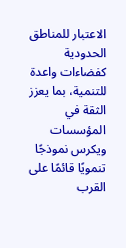الاعتبار للمناطق الحدودية كفضاءات واعدة للتنمية، بما يعزز الثقة في المؤسسات ويكرس نموذجًا تنمويًا قائمًا على القرب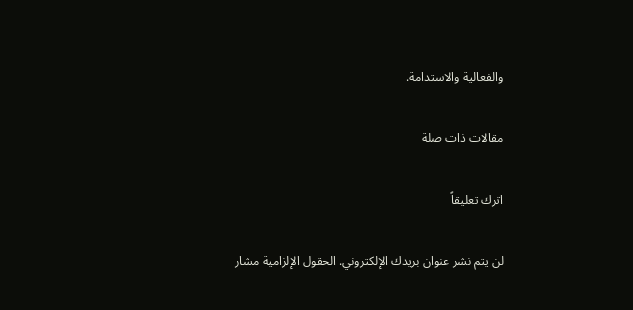والفعالية والاستدامة.

مقالات ذات صلة

اترك تعليقاً

لن يتم نشر عنوان بريدك الإلكتروني. الحقول الإلزامية مشار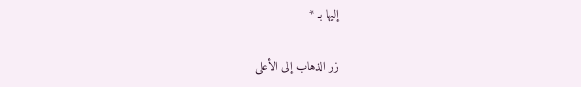إليها بـ *

زر الذهاب إلى الأعلى